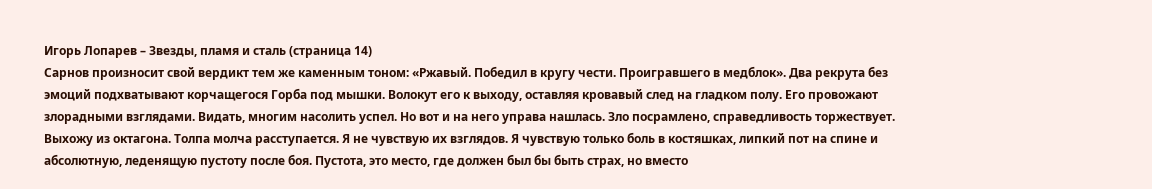Игорь Лопарев – Звезды, пламя и сталь (страница 14)
Сарнов произносит свой вердикт тем же каменным тоном: «Ржавый. Победил в кругу чести. Проигравшего в медблок». Два рекрута без эмоций подхватывают корчащегося Горба под мышки. Волокут его к выходу, оставляя кровавый след на гладком полу. Его провожают злорадными взглядами. Видать, многим насолить успел. Но вот и на него управа нашлась. Зло посрамлено, справедливость торжествует.
Выхожу из октагона. Толпа молча расступается. Я не чувствую их взглядов. Я чувствую только боль в костяшках, липкий пот на спине и абсолютную, леденящую пустоту после боя. Пустота, это место, где должен был бы быть страх, но вместо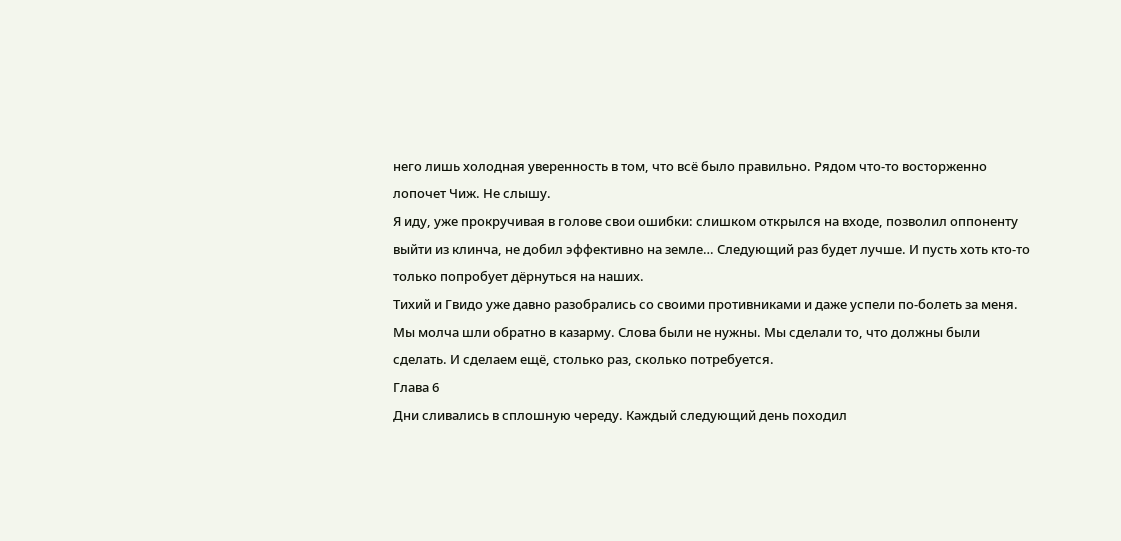него лишь холодная уверенность в том, что всё было правильно. Рядом что-то восторженно лопочет Чиж. Не слышу.
Я иду, уже прокручивая в голове свои ошибки: слишком открылся на входе, позволил оппоненту выйти из клинча, не добил эффективно на земле… Следующий раз будет лучше. И пусть хоть кто-то только попробует дёрнуться на наших.
Тихий и Гвидо уже давно разобрались со своими противниками и даже успели по-болеть за меня.
Мы молча шли обратно в казарму. Слова были не нужны. Мы сделали то, что должны были сделать. И сделаем ещё, столько раз, сколько потребуется.
Глава 6
Дни сливались в сплошную череду. Каждый следующий день походил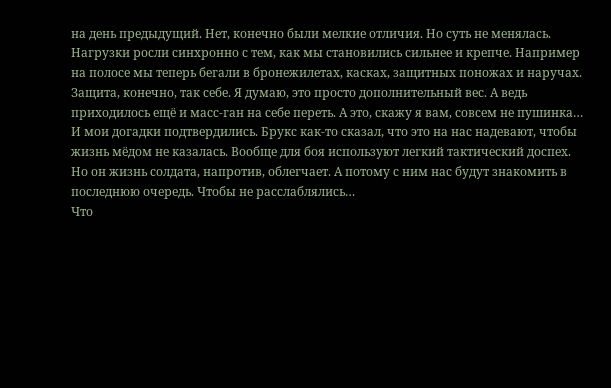на день предыдущий. Нет, конечно были мелкие отличия. Но суть не менялась. Нагрузки росли синхронно с тем, как мы становились сильнее и крепче. Например на полосе мы теперь бегали в бронежилетах, касках, защитных поножах и наручах. Защита, конечно, так себе. Я думаю, это просто дополнительный вес. А ведь приходилось ещё и масс-ган на себе переть. А это, скажу я вам, совсем не пушинка…
И мои догадки подтвердились. Брукс как-то сказал, что это на нас надевают, чтобы жизнь мёдом не казалась. Вообще для боя используют легкий тактический доспех. Но он жизнь солдата, напротив, облегчает. А потому с ним нас будут знакомить в последнюю очередь. Чтобы не расслаблялись…
Что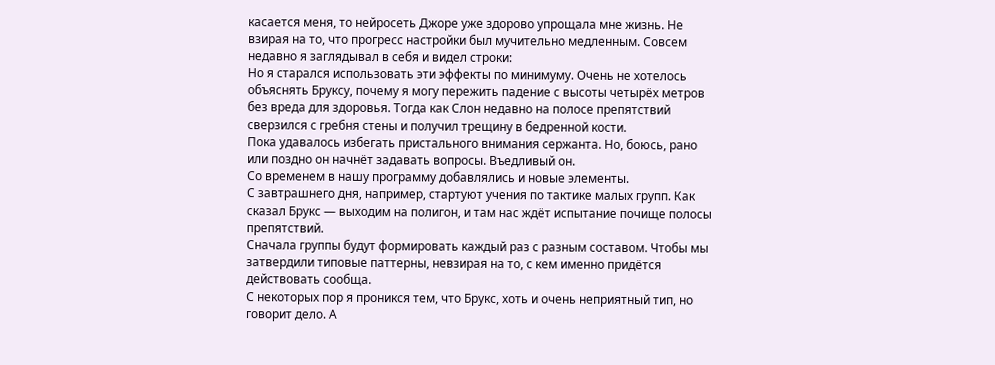касается меня, то нейросеть Джоре уже здорово упрощала мне жизнь. Не взирая на то, что прогресс настройки был мучительно медленным. Совсем недавно я заглядывал в себя и видел строки:
Но я старался использовать эти эффекты по минимуму. Очень не хотелось объяснять Бруксу, почему я могу пережить падение с высоты четырёх метров без вреда для здоровья. Тогда как Слон недавно на полосе препятствий сверзился с гребня стены и получил трещину в бедренной кости.
Пока удавалось избегать пристального внимания сержанта. Но, боюсь, рано или поздно он начнёт задавать вопросы. Въедливый он.
Со временем в нашу программу добавлялись и новые элементы.
С завтрашнего дня, например, стартуют учения по тактике малых групп. Как сказал Брукс — выходим на полигон, и там нас ждёт испытание почище полосы препятствий.
Сначала группы будут формировать каждый раз с разным составом. Чтобы мы затвердили типовые паттерны, невзирая на то, с кем именно придётся действовать сообща.
С некоторых пор я проникся тем, что Брукс, хоть и очень неприятный тип, но говорит дело. А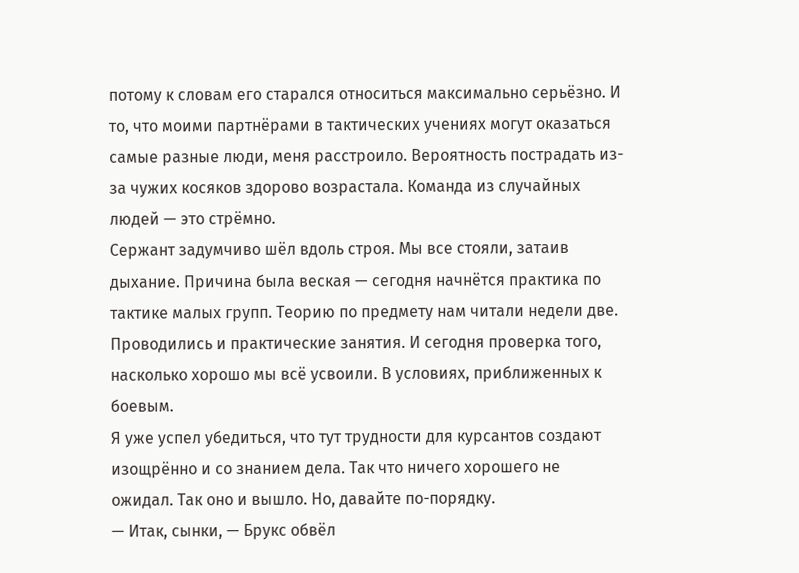потому к словам его старался относиться максимально серьёзно. И то, что моими партнёрами в тактических учениях могут оказаться самые разные люди, меня расстроило. Вероятность пострадать из-за чужих косяков здорово возрастала. Команда из случайных людей — это стрёмно.
Сержант задумчиво шёл вдоль строя. Мы все стояли, затаив дыхание. Причина была веская — сегодня начнётся практика по тактике малых групп. Теорию по предмету нам читали недели две. Проводились и практические занятия. И сегодня проверка того, насколько хорошо мы всё усвоили. В условиях, приближенных к боевым.
Я уже успел убедиться, что тут трудности для курсантов создают изощрённо и со знанием дела. Так что ничего хорошего не ожидал. Так оно и вышло. Но, давайте по-порядку.
— Итак, сынки, — Брукс обвёл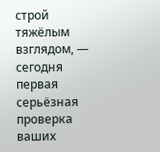строй тяжёлым взглядом, — сегодня первая серьёзная проверка ваших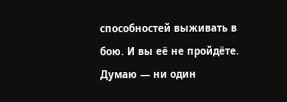способностей выживать в бою. И вы её не пройдёте. Думаю — ни один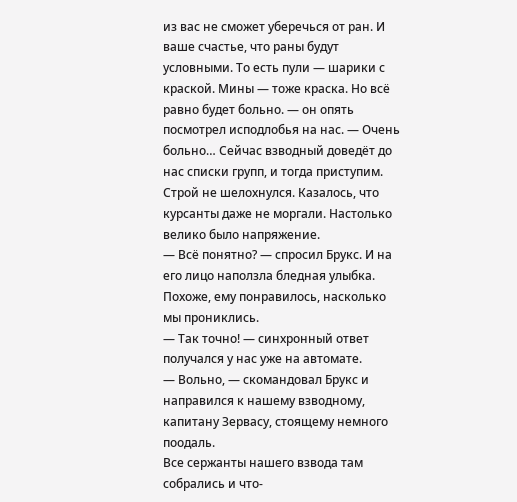из вас не сможет уберечься от ран. И ваше счастье, что раны будут условными. То есть пули — шарики с краской. Мины — тоже краска. Но всё равно будет больно. — он опять посмотрел исподлобья на нас. — Очень больно… Сейчас взводный доведёт до нас списки групп, и тогда приступим.
Строй не шелохнулся. Казалось, что курсанты даже не моргали. Настолько велико было напряжение.
— Всё понятно? — спросил Брукс. И на его лицо наползла бледная улыбка. Похоже, ему понравилось, насколько мы прониклись.
— Так точно! — синхронный ответ получался у нас уже на автомате.
— Вольно, — скомандовал Брукс и направился к нашему взводному, капитану Зервасу, стоящему немного поодаль.
Все сержанты нашего взвода там собрались и что-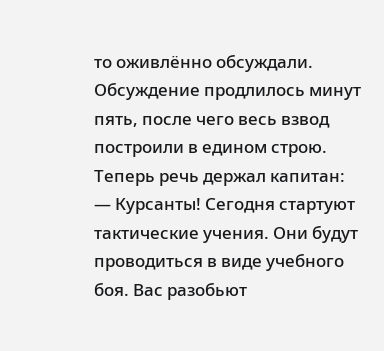то оживлённо обсуждали. Обсуждение продлилось минут пять, после чего весь взвод построили в едином строю.
Теперь речь держал капитан:
— Курсанты! Сегодня стартуют тактические учения. Они будут проводиться в виде учебного боя. Вас разобьют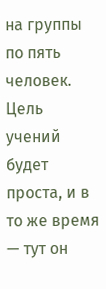на группы по пять человек. Цель учений будет проста, и в то же время — тут он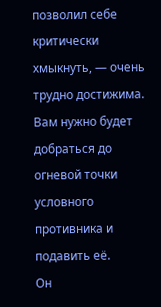позволил себе критически хмыкнуть, — очень трудно достижима. Вам нужно будет добраться до огневой точки условного противника и подавить её.
Он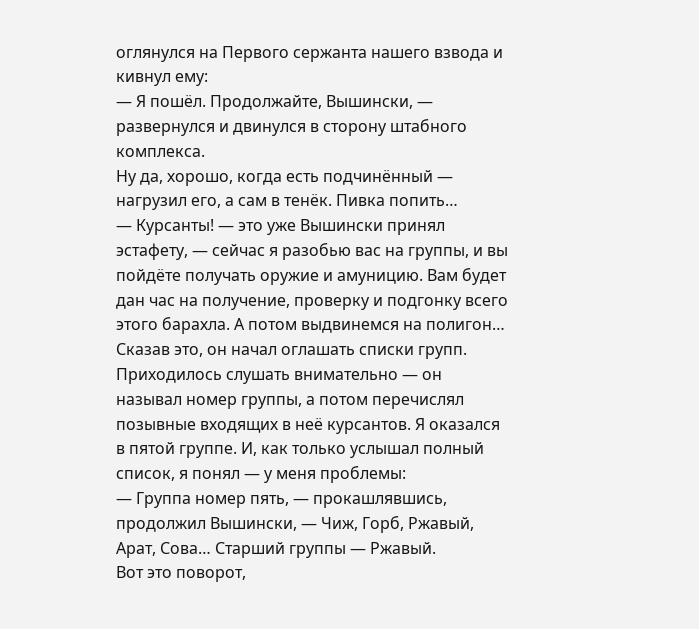оглянулся на Первого сержанта нашего взвода и кивнул ему:
— Я пошёл. Продолжайте, Вышински, — развернулся и двинулся в сторону штабного комплекса.
Ну да, хорошо, когда есть подчинённый — нагрузил его, а сам в тенёк. Пивка попить…
— Курсанты! — это уже Вышински принял эстафету, — сейчас я разобью вас на группы, и вы пойдёте получать оружие и амуницию. Вам будет дан час на получение, проверку и подгонку всего этого барахла. А потом выдвинемся на полигон…
Сказав это, он начал оглашать списки групп. Приходилось слушать внимательно — он называл номер группы, а потом перечислял позывные входящих в неё курсантов. Я оказался в пятой группе. И, как только услышал полный список, я понял — у меня проблемы:
— Группа номер пять, — прокашлявшись, продолжил Вышински, — Чиж, Горб, Ржавый, Арат, Сова… Старший группы — Ржавый.
Вот это поворот,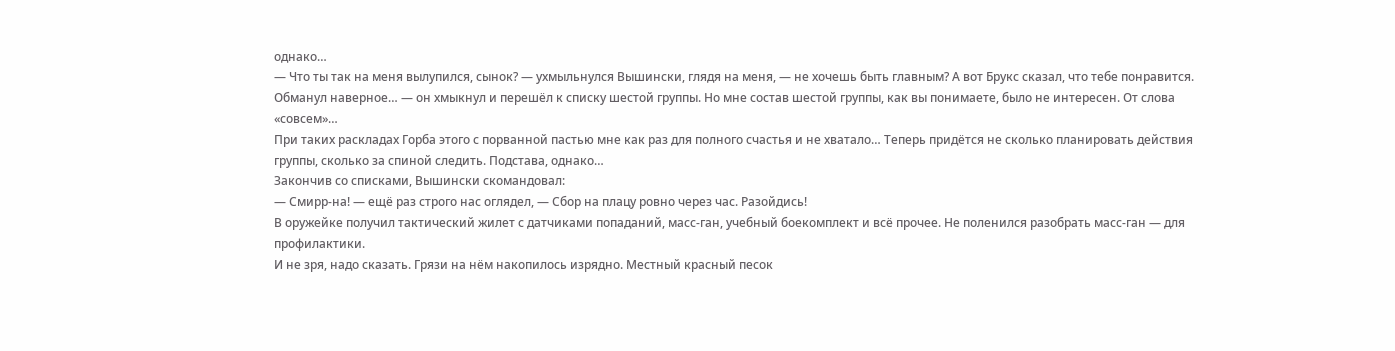однако…
— Что ты так на меня вылупился, сынок? — ухмыльнулся Вышински, глядя на меня, — не хочешь быть главным? А вот Брукс сказал, что тебе понравится. Обманул наверное… — он хмыкнул и перешёл к списку шестой группы. Но мне состав шестой группы, как вы понимаете, было не интересен. От слова «совсем»…
При таких раскладах Горба этого с порванной пастью мне как раз для полного счастья и не хватало… Теперь придётся не сколько планировать действия группы, сколько за спиной следить. Подстава, однако…
Закончив со списками, Вышински скомандовал:
— Смирр-на! — ещё раз строго нас оглядел, — Сбор на плацу ровно через час. Разойдись!
В оружейке получил тактический жилет с датчиками попаданий, масс-ган, учебный боекомплект и всё прочее. Не поленился разобрать масс-ган — для профилактики.
И не зря, надо сказать. Грязи на нём накопилось изрядно. Местный красный песок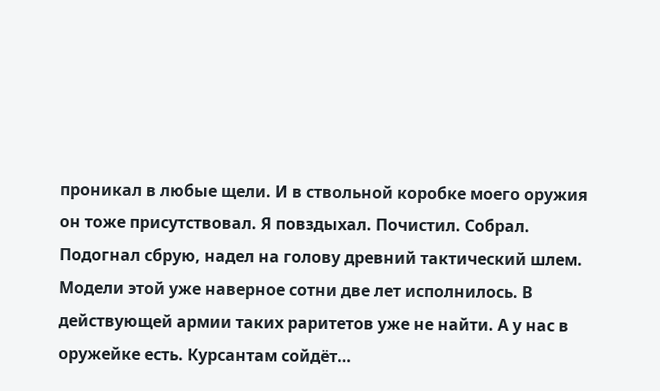проникал в любые щели. И в ствольной коробке моего оружия он тоже присутствовал. Я повздыхал. Почистил. Собрал.
Подогнал сбрую, надел на голову древний тактический шлем. Модели этой уже наверное сотни две лет исполнилось. В действующей армии таких раритетов уже не найти. А у нас в оружейке есть. Курсантам сойдёт…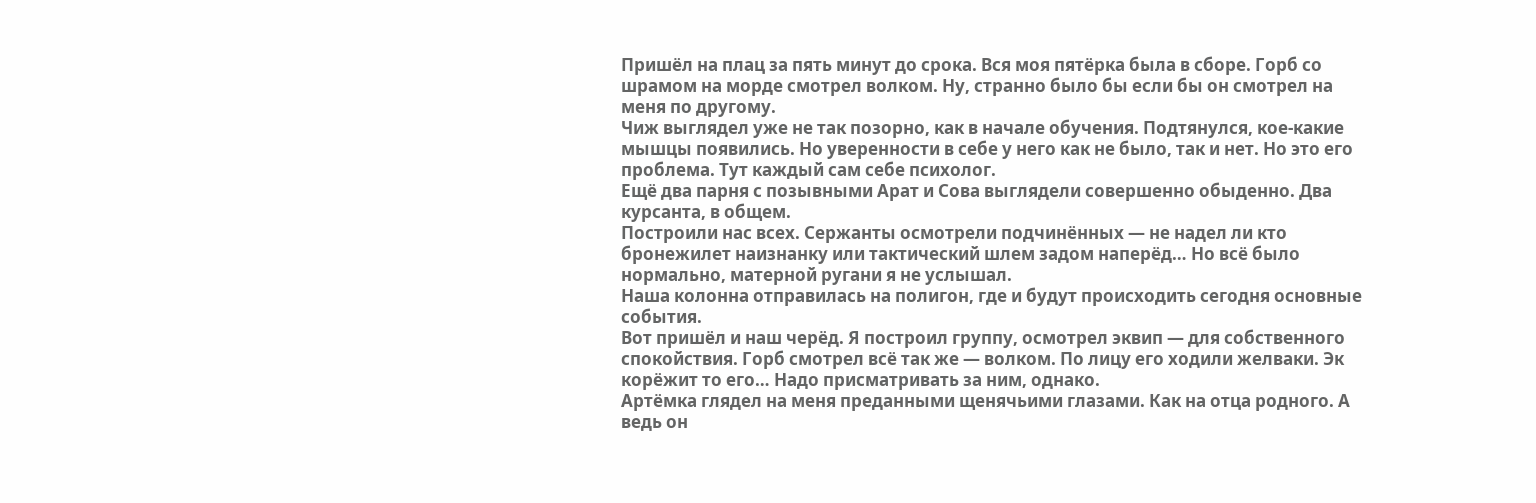Пришёл на плац за пять минут до срока. Вся моя пятёрка была в сборе. Горб со шрамом на морде смотрел волком. Ну, странно было бы если бы он смотрел на меня по другому.
Чиж выглядел уже не так позорно, как в начале обучения. Подтянулся, кое-какие мышцы появились. Но уверенности в себе у него как не было, так и нет. Но это его проблема. Тут каждый сам себе психолог.
Ещё два парня с позывными Арат и Сова выглядели совершенно обыденно. Два курсанта, в общем.
Построили нас всех. Сержанты осмотрели подчинённых — не надел ли кто бронежилет наизнанку или тактический шлем задом наперёд… Но всё было нормально, матерной ругани я не услышал.
Наша колонна отправилась на полигон, где и будут происходить сегодня основные события.
Вот пришёл и наш черёд. Я построил группу, осмотрел эквип — для собственного спокойствия. Горб смотрел всё так же — волком. По лицу его ходили желваки. Эк корёжит то его… Надо присматривать за ним, однако.
Артёмка глядел на меня преданными щенячьими глазами. Как на отца родного. А ведь он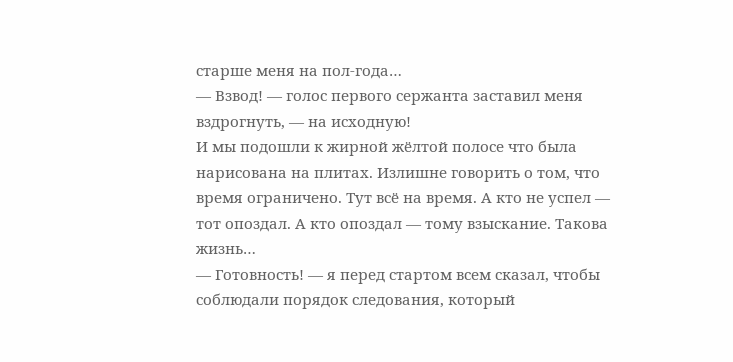старше меня на пол-года…
— Взвод! — голос первого сержанта заставил меня вздрогнуть, — на исходную!
И мы подошли к жирной жёлтой полосе что была нарисована на плитах. Излишне говорить о том, что время ограничено. Тут всё на время. А кто не успел — тот опоздал. А кто опоздал — тому взыскание. Такова жизнь…
— Готовность! — я перед стартом всем сказал, чтобы соблюдали порядок следования, который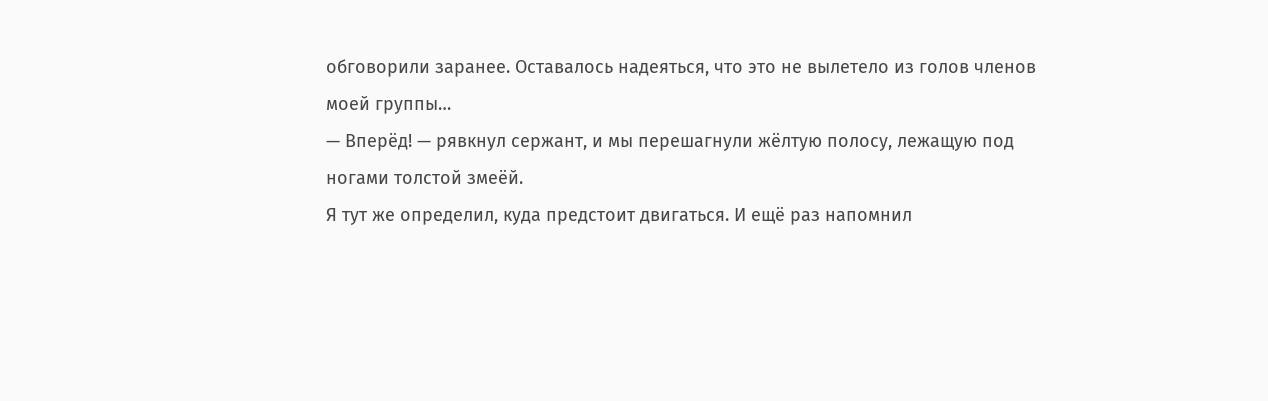обговорили заранее. Оставалось надеяться, что это не вылетело из голов членов моей группы…
— Вперёд! — рявкнул сержант, и мы перешагнули жёлтую полосу, лежащую под ногами толстой змеёй.
Я тут же определил, куда предстоит двигаться. И ещё раз напомнил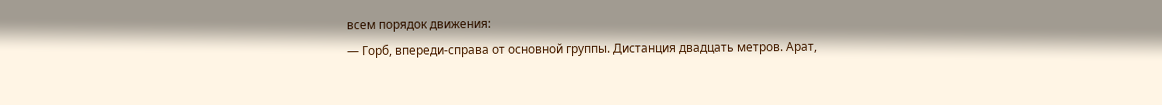всем порядок движения:
— Горб, впереди-справа от основной группы. Дистанция двадцать метров. Арат,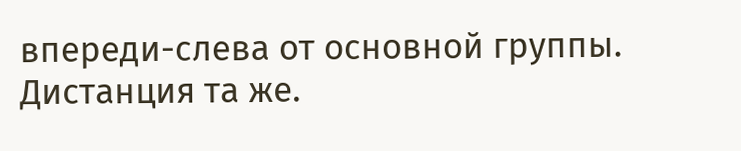впереди-слева от основной группы. Дистанция та же.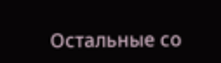Остальные со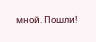мной. Пошли!